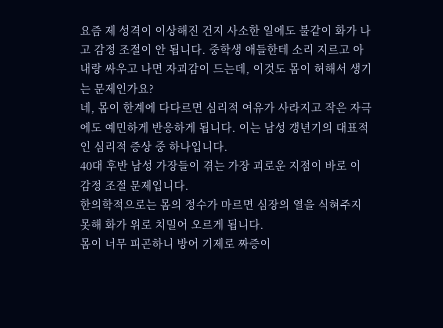요즘 제 성격이 이상해진 건지 사소한 일에도 불같이 화가 나고 감정 조절이 안 됩니다. 중학생 애들한테 소리 지르고 아내랑 싸우고 나면 자괴감이 드는데, 이것도 몸이 허해서 생기는 문제인가요?
네, 몸이 한계에 다다르면 심리적 여유가 사라지고 작은 자극에도 예민하게 반응하게 됩니다. 이는 남성 갱년기의 대표적인 심리적 증상 중 하나입니다.
40대 후반 남성 가장들이 겪는 가장 괴로운 지점이 바로 이 감정 조절 문제입니다.
한의학적으로는 몸의 정수가 마르면 심장의 열을 식혀주지 못해 화가 위로 치밀어 오르게 됩니다.
몸이 너무 피곤하니 방어 기제로 짜증이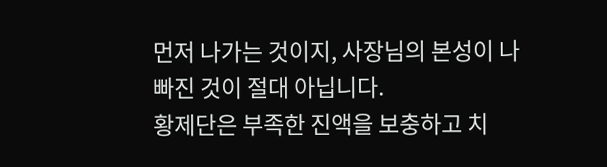먼저 나가는 것이지, 사장님의 본성이 나빠진 것이 절대 아닙니다.
황제단은 부족한 진액을 보충하고 치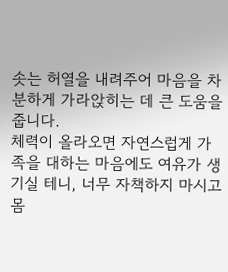솟는 허열을 내려주어 마음을 차분하게 가라앉히는 데 큰 도움을 줍니다.
체력이 올라오면 자연스럽게 가족을 대하는 마음에도 여유가 생기실 테니, 너무 자책하지 마시고 몸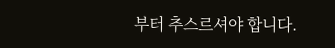부터 추스르셔야 합니다.